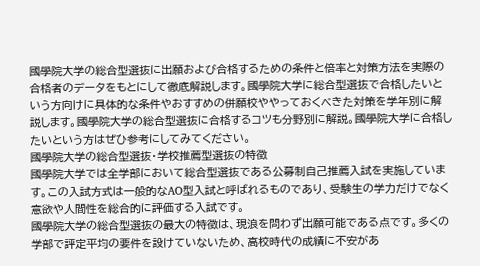國學院大学の総合型選抜に出願および合格するための条件と倍率と対策方法を実際の合格者のデータをもとにして徹底解説します。國學院大学に総合型選抜で合格したいという方向けに具体的な条件やおすすめの併願校ややっておくべきた対策を学年別に解説します。國學院大学の総合型選抜に合格するコツも分野別に解説。國學院大学に合格したいという方はぜひ参考にしてみてください。
國學院大学の総合型選抜・学校推薦型選抜の特徴
國學院大学では全学部において総合型選抜である公募制自己推薦入試を実施しています。この入試方式は一般的なAO型入試と呼ばれるものであり、受験生の学力だけでなく意欲や人間性を総合的に評価する入試です。
國學院大学の総合型選抜の最大の特徴は、現浪を問わず出願可能である点です。多くの学部で評定平均の要件を設けていないため、高校時代の成績に不安があ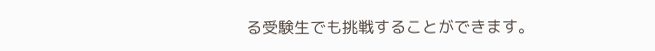る受験生でも挑戦することができます。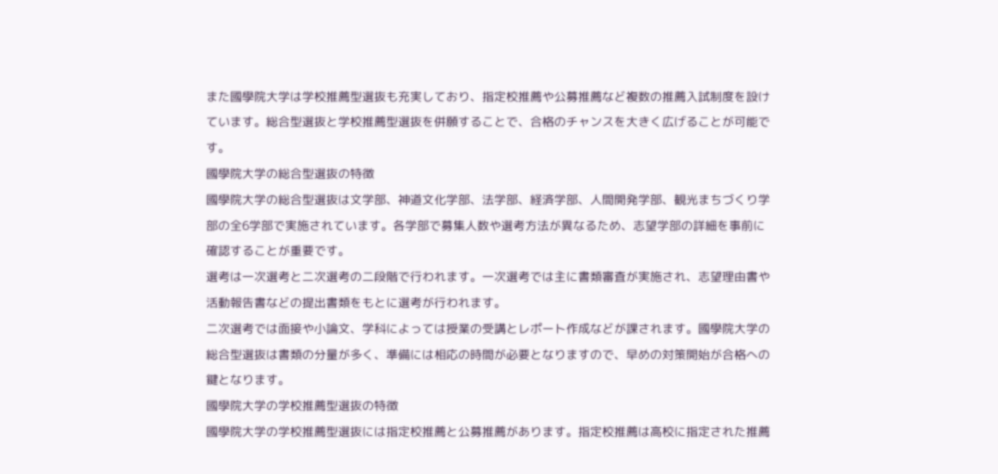また國學院大学は学校推薦型選抜も充実しており、指定校推薦や公募推薦など複数の推薦入試制度を設けています。総合型選抜と学校推薦型選抜を併願することで、合格のチャンスを大きく広げることが可能です。
國學院大学の総合型選抜の特徴
國學院大学の総合型選抜は文学部、神道文化学部、法学部、経済学部、人間開発学部、観光まちづくり学部の全6学部で実施されています。各学部で募集人数や選考方法が異なるため、志望学部の詳細を事前に確認することが重要です。
選考は一次選考と二次選考の二段階で行われます。一次選考では主に書類審査が実施され、志望理由書や活動報告書などの提出書類をもとに選考が行われます。
二次選考では面接や小論文、学科によっては授業の受講とレポート作成などが課されます。國學院大学の総合型選抜は書類の分量が多く、準備には相応の時間が必要となりますので、早めの対策開始が合格への鍵となります。
國學院大学の学校推薦型選抜の特徴
國學院大学の学校推薦型選抜には指定校推薦と公募推薦があります。指定校推薦は高校に指定された推薦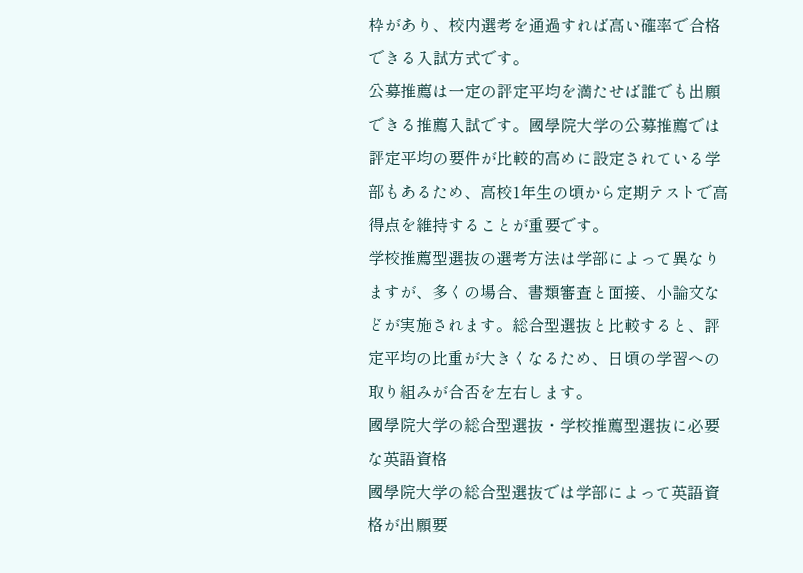枠があり、校内選考を通過すれば高い確率で合格できる入試方式です。
公募推薦は一定の評定平均を満たせば誰でも出願できる推薦入試です。國學院大学の公募推薦では評定平均の要件が比較的高めに設定されている学部もあるため、高校1年生の頃から定期テストで高得点を維持することが重要です。
学校推薦型選抜の選考方法は学部によって異なりますが、多くの場合、書類審査と面接、小論文などが実施されます。総合型選抜と比較すると、評定平均の比重が大きくなるため、日頃の学習への取り組みが合否を左右します。
國學院大学の総合型選抜・学校推薦型選抜に必要な英語資格
國學院大学の総合型選抜では学部によって英語資格が出願要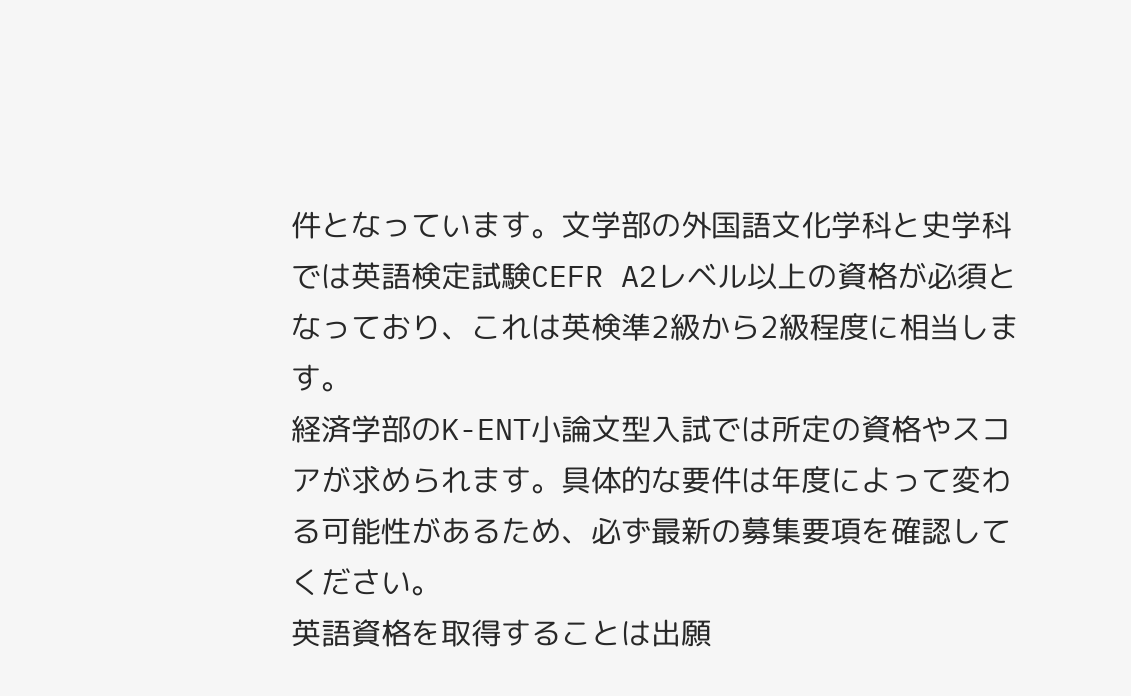件となっています。文学部の外国語文化学科と史学科では英語検定試験CEFR A2レベル以上の資格が必須となっており、これは英検準2級から2級程度に相当します。
経済学部のK-ENT小論文型入試では所定の資格やスコアが求められます。具体的な要件は年度によって変わる可能性があるため、必ず最新の募集要項を確認してください。
英語資格を取得することは出願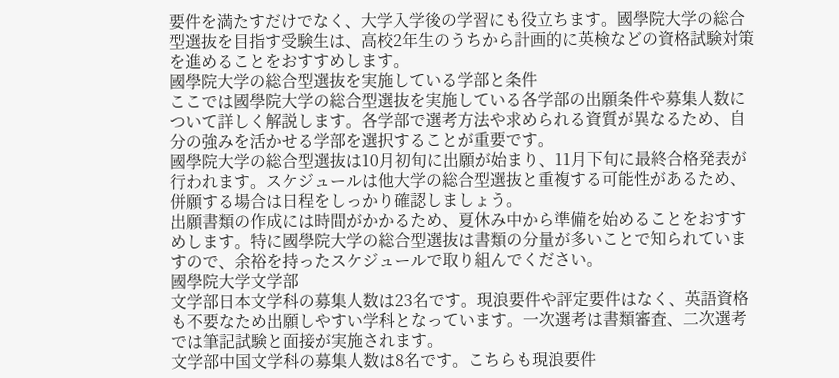要件を満たすだけでなく、大学入学後の学習にも役立ちます。國學院大学の総合型選抜を目指す受験生は、高校2年生のうちから計画的に英検などの資格試験対策を進めることをおすすめします。
國學院大学の総合型選抜を実施している学部と条件
ここでは國學院大学の総合型選抜を実施している各学部の出願条件や募集人数について詳しく解説します。各学部で選考方法や求められる資質が異なるため、自分の強みを活かせる学部を選択することが重要です。
國學院大学の総合型選抜は10月初旬に出願が始まり、11月下旬に最終合格発表が行われます。スケジュールは他大学の総合型選抜と重複する可能性があるため、併願する場合は日程をしっかり確認しましょう。
出願書類の作成には時間がかかるため、夏休み中から準備を始めることをおすすめします。特に國學院大学の総合型選抜は書類の分量が多いことで知られていますので、余裕を持ったスケジュールで取り組んでください。
國學院大学文学部
文学部日本文学科の募集人数は23名です。現浪要件や評定要件はなく、英語資格も不要なため出願しやすい学科となっています。一次選考は書類審査、二次選考では筆記試験と面接が実施されます。
文学部中国文学科の募集人数は8名です。こちらも現浪要件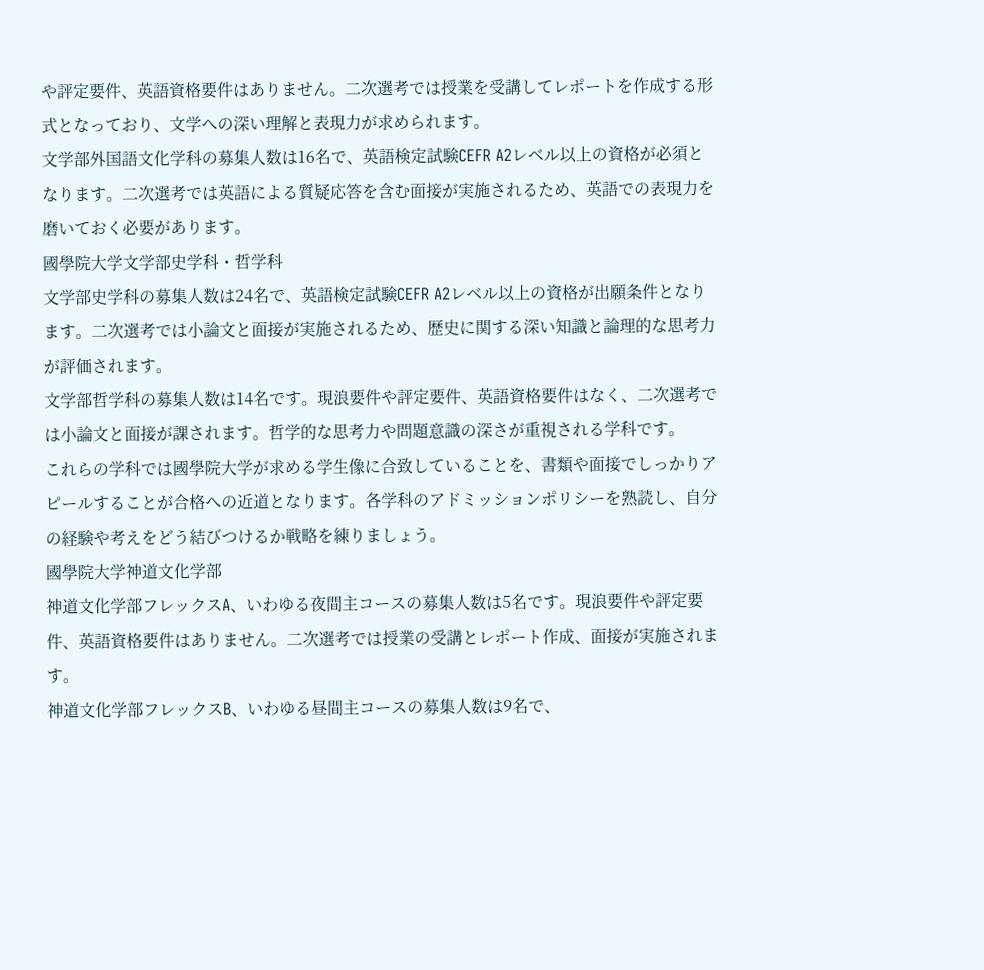や評定要件、英語資格要件はありません。二次選考では授業を受講してレポートを作成する形式となっており、文学への深い理解と表現力が求められます。
文学部外国語文化学科の募集人数は16名で、英語検定試験CEFR A2レベル以上の資格が必須となります。二次選考では英語による質疑応答を含む面接が実施されるため、英語での表現力を磨いておく必要があります。
國學院大学文学部史学科・哲学科
文学部史学科の募集人数は24名で、英語検定試験CEFR A2レベル以上の資格が出願条件となります。二次選考では小論文と面接が実施されるため、歴史に関する深い知識と論理的な思考力が評価されます。
文学部哲学科の募集人数は14名です。現浪要件や評定要件、英語資格要件はなく、二次選考では小論文と面接が課されます。哲学的な思考力や問題意識の深さが重視される学科です。
これらの学科では國學院大学が求める学生像に合致していることを、書類や面接でしっかりアピールすることが合格への近道となります。各学科のアドミッションポリシーを熟読し、自分の経験や考えをどう結びつけるか戦略を練りましょう。
國學院大学神道文化学部
神道文化学部フレックスA、いわゆる夜間主コースの募集人数は5名です。現浪要件や評定要件、英語資格要件はありません。二次選考では授業の受講とレポート作成、面接が実施されます。
神道文化学部フレックスB、いわゆる昼間主コースの募集人数は9名で、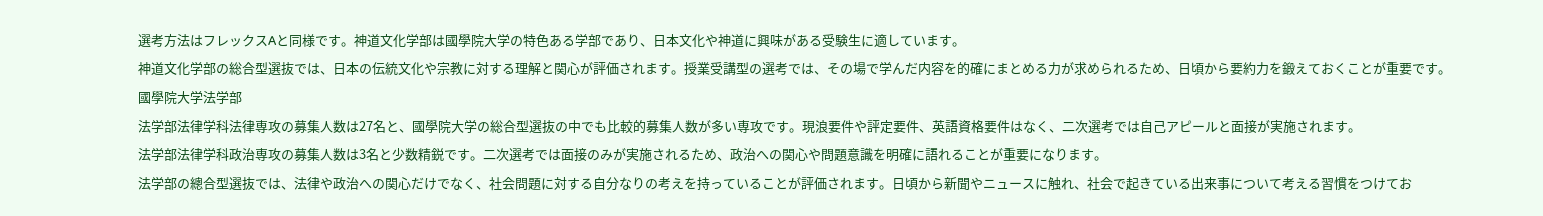選考方法はフレックスAと同様です。神道文化学部は國學院大学の特色ある学部であり、日本文化や神道に興味がある受験生に適しています。
神道文化学部の総合型選抜では、日本の伝統文化や宗教に対する理解と関心が評価されます。授業受講型の選考では、その場で学んだ内容を的確にまとめる力が求められるため、日頃から要約力を鍛えておくことが重要です。
國學院大学法学部
法学部法律学科法律専攻の募集人数は27名と、國學院大学の総合型選抜の中でも比較的募集人数が多い専攻です。現浪要件や評定要件、英語資格要件はなく、二次選考では自己アピールと面接が実施されます。
法学部法律学科政治専攻の募集人数は3名と少数精鋭です。二次選考では面接のみが実施されるため、政治への関心や問題意識を明確に語れることが重要になります。
法学部の總合型選抜では、法律や政治への関心だけでなく、社会問題に対する自分なりの考えを持っていることが評価されます。日頃から新聞やニュースに触れ、社会で起きている出来事について考える習慣をつけてお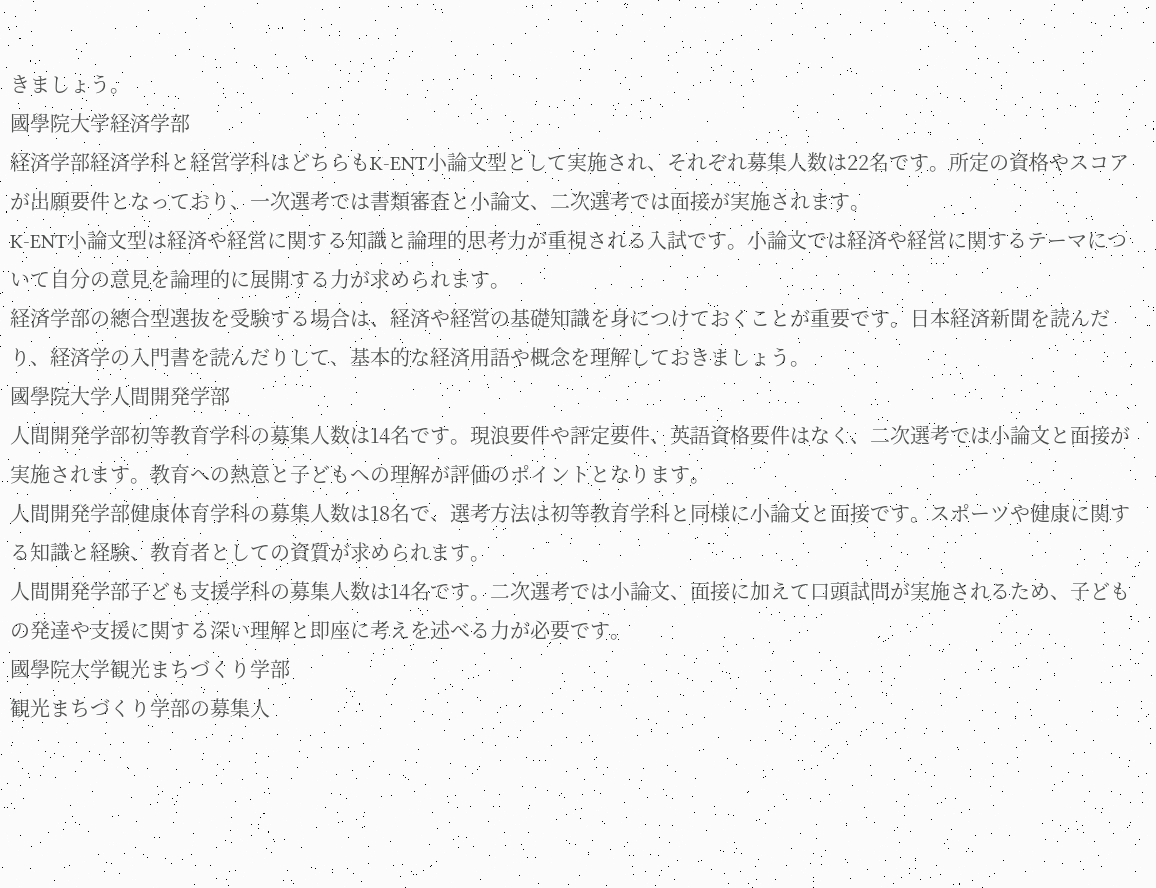きましょう。
國學院大学経済学部
経済学部経済学科と経営学科はどちらもK-ENT小論文型として実施され、それぞれ募集人数は22名です。所定の資格やスコアが出願要件となっており、一次選考では書類審査と小論文、二次選考では面接が実施されます。
K-ENT小論文型は経済や経営に関する知識と論理的思考力が重視される入試です。小論文では経済や経営に関するテーマについて自分の意見を論理的に展開する力が求められます。
経済学部の總合型選抜を受験する場合は、経済や経営の基礎知識を身につけておくことが重要です。日本経済新聞を読んだり、経済学の入門書を読んだりして、基本的な経済用語や概念を理解しておきましょう。
國學院大学人間開発学部
人間開発学部初等教育学科の募集人数は14名です。現浪要件や評定要件、英語資格要件はなく、二次選考では小論文と面接が実施されます。教育への熱意と子どもへの理解が評価のポイントとなります。
人間開発学部健康体育学科の募集人数は18名で、選考方法は初等教育学科と同様に小論文と面接です。スポーツや健康に関する知識と経験、教育者としての資質が求められます。
人間開発学部子ども支援学科の募集人数は14名です。二次選考では小論文、面接に加えて口頭試問が実施されるため、子どもの発達や支援に関する深い理解と即座に考えを述べる力が必要です。
國學院大学観光まちづくり学部
観光まちづくり学部の募集人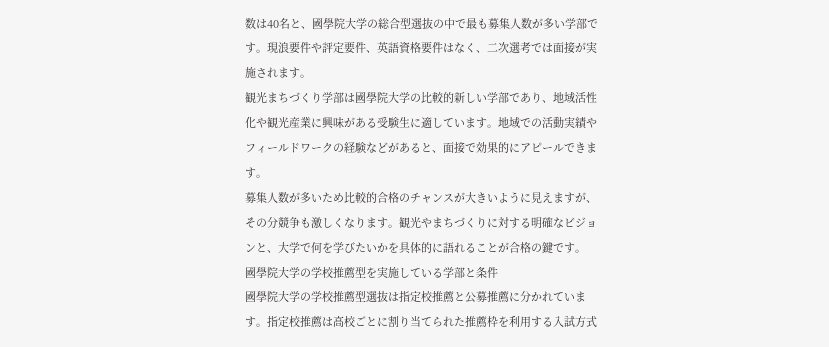数は40名と、國學院大学の総合型選抜の中で最も募集人数が多い学部です。現浪要件や評定要件、英語資格要件はなく、二次選考では面接が実施されます。
観光まちづくり学部は國學院大学の比較的新しい学部であり、地域活性化や観光産業に興味がある受験生に適しています。地域での活動実績やフィールドワークの経験などがあると、面接で効果的にアピールできます。
募集人数が多いため比較的合格のチャンスが大きいように見えますが、その分競争も激しくなります。観光やまちづくりに対する明確なビジョンと、大学で何を学びたいかを具体的に語れることが合格の鍵です。
國學院大学の学校推薦型を実施している学部と条件
國學院大学の学校推薦型選抜は指定校推薦と公募推薦に分かれています。指定校推薦は高校ごとに割り当てられた推薦枠を利用する入試方式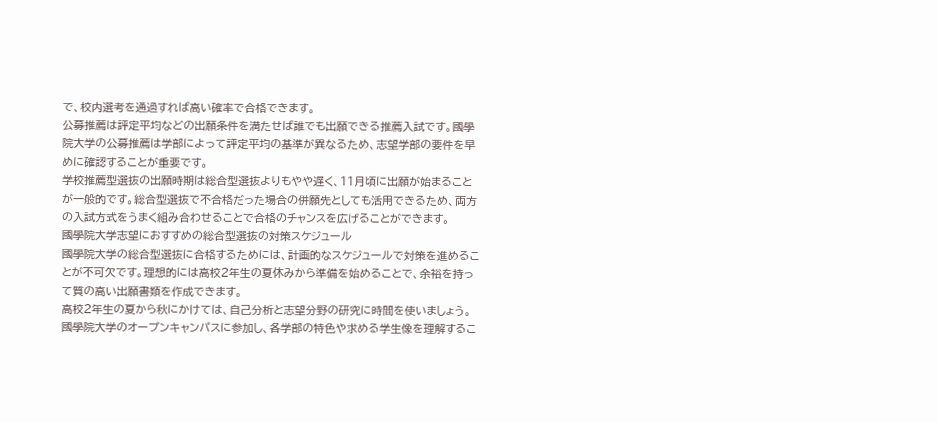で、校内選考を通過すれば高い確率で合格できます。
公募推薦は評定平均などの出願条件を満たせば誰でも出願できる推薦入試です。國學院大学の公募推薦は学部によって評定平均の基準が異なるため、志望学部の要件を早めに確認することが重要です。
学校推薦型選抜の出願時期は総合型選抜よりもやや遅く、11月頃に出願が始まることが一般的です。総合型選抜で不合格だった場合の併願先としても活用できるため、両方の入試方式をうまく組み合わせることで合格のチャンスを広げることができます。
國學院大学志望におすすめの総合型選抜の対策スケジュール
國學院大学の総合型選抜に合格するためには、計画的なスケジュールで対策を進めることが不可欠です。理想的には高校2年生の夏休みから準備を始めることで、余裕を持って質の高い出願書類を作成できます。
高校2年生の夏から秋にかけては、自己分析と志望分野の研究に時間を使いましょう。國學院大学のオープンキャンパスに参加し、各学部の特色や求める学生像を理解するこ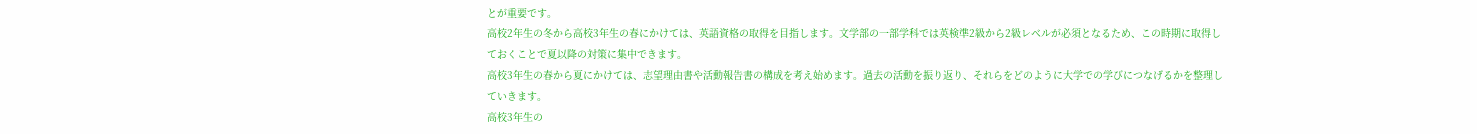とが重要です。
高校2年生の冬から高校3年生の春にかけては、英語資格の取得を目指します。文学部の一部学科では英検準2級から2級レベルが必須となるため、この時期に取得しておくことで夏以降の対策に集中できます。
高校3年生の春から夏にかけては、志望理由書や活動報告書の構成を考え始めます。過去の活動を振り返り、それらをどのように大学での学びにつなげるかを整理していきます。
高校3年生の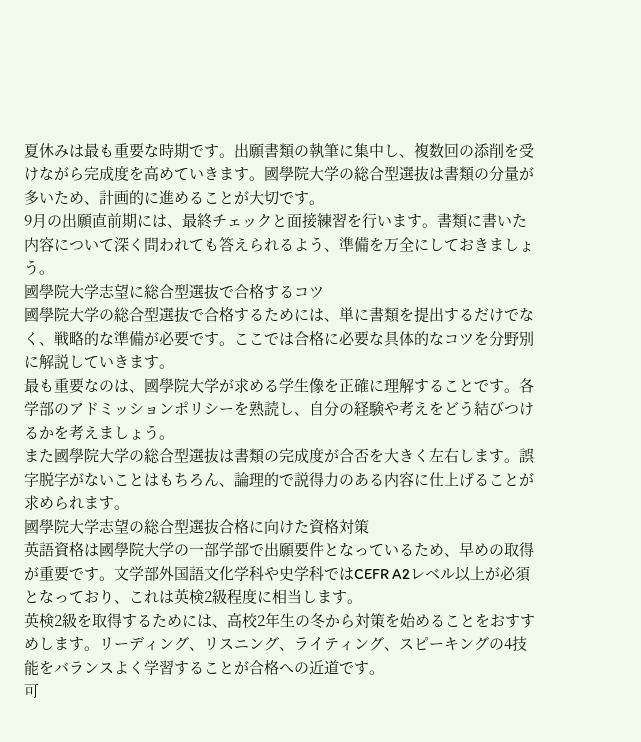夏休みは最も重要な時期です。出願書類の執筆に集中し、複数回の添削を受けながら完成度を高めていきます。國學院大学の総合型選抜は書類の分量が多いため、計画的に進めることが大切です。
9月の出願直前期には、最終チェックと面接練習を行います。書類に書いた内容について深く問われても答えられるよう、準備を万全にしておきましょう。
國學院大学志望に総合型選抜で合格するコツ
國學院大学の総合型選抜で合格するためには、単に書類を提出するだけでなく、戦略的な準備が必要です。ここでは合格に必要な具体的なコツを分野別に解説していきます。
最も重要なのは、國學院大学が求める学生像を正確に理解することです。各学部のアドミッションポリシーを熟読し、自分の経験や考えをどう結びつけるかを考えましょう。
また國學院大学の総合型選抜は書類の完成度が合否を大きく左右します。誤字脱字がないことはもちろん、論理的で説得力のある内容に仕上げることが求められます。
國學院大学志望の総合型選抜合格に向けた資格対策
英語資格は國學院大学の一部学部で出願要件となっているため、早めの取得が重要です。文学部外国語文化学科や史学科ではCEFR A2レベル以上が必須となっており、これは英検2級程度に相当します。
英検2級を取得するためには、高校2年生の冬から対策を始めることをおすすめします。リーディング、リスニング、ライティング、スピーキングの4技能をバランスよく学習することが合格への近道です。
可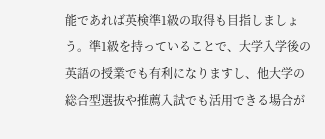能であれば英検準1級の取得も目指しましょう。準1級を持っていることで、大学入学後の英語の授業でも有利になりますし、他大学の総合型選抜や推薦入試でも活用できる場合が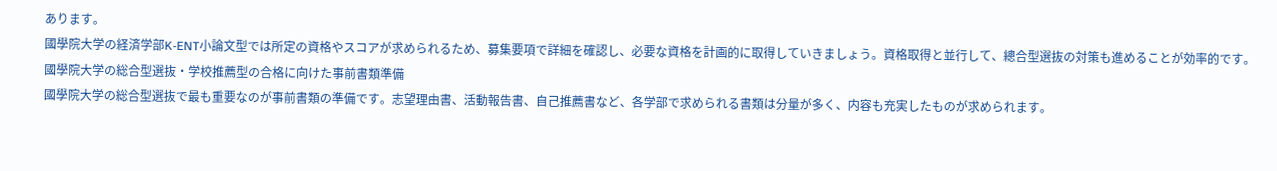あります。
國學院大学の経済学部K-ENT小論文型では所定の資格やスコアが求められるため、募集要項で詳細を確認し、必要な資格を計画的に取得していきましょう。資格取得と並行して、總合型選抜の対策も進めることが効率的です。
國學院大学の総合型選抜・学校推薦型の合格に向けた事前書類準備
國學院大学の総合型選抜で最も重要なのが事前書類の準備です。志望理由書、活動報告書、自己推薦書など、各学部で求められる書類は分量が多く、内容も充実したものが求められます。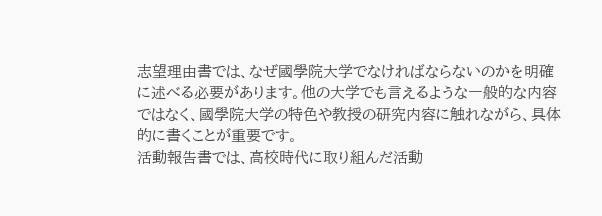志望理由書では、なぜ國學院大学でなければならないのかを明確に述べる必要があります。他の大学でも言えるような一般的な内容ではなく、國學院大学の特色や教授の研究内容に触れながら、具体的に書くことが重要です。
活動報告書では、高校時代に取り組んだ活動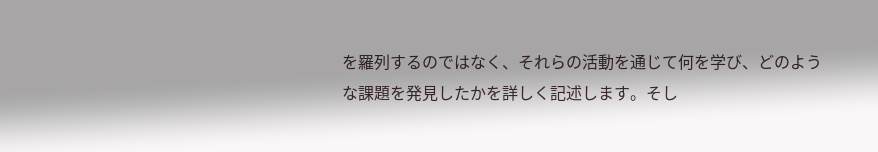を羅列するのではなく、それらの活動を通じて何を学び、どのような課題を発見したかを詳しく記述します。そし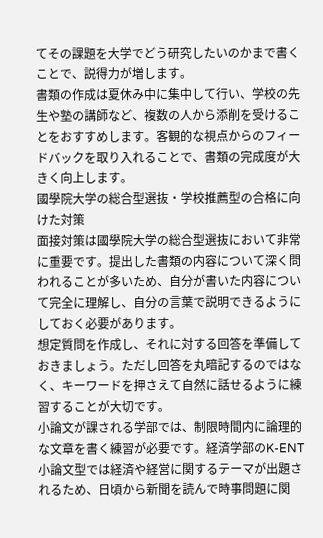てその課題を大学でどう研究したいのかまで書くことで、説得力が増します。
書類の作成は夏休み中に集中して行い、学校の先生や塾の講師など、複数の人から添削を受けることをおすすめします。客観的な視点からのフィードバックを取り入れることで、書類の完成度が大きく向上します。
國學院大学の総合型選抜・学校推薦型の合格に向けた対策
面接対策は國學院大学の総合型選抜において非常に重要です。提出した書類の内容について深く問われることが多いため、自分が書いた内容について完全に理解し、自分の言葉で説明できるようにしておく必要があります。
想定質問を作成し、それに対する回答を準備しておきましょう。ただし回答を丸暗記するのではなく、キーワードを押さえて自然に話せるように練習することが大切です。
小論文が課される学部では、制限時間内に論理的な文章を書く練習が必要です。経済学部のK-ENT小論文型では経済や経営に関するテーマが出題されるため、日頃から新聞を読んで時事問題に関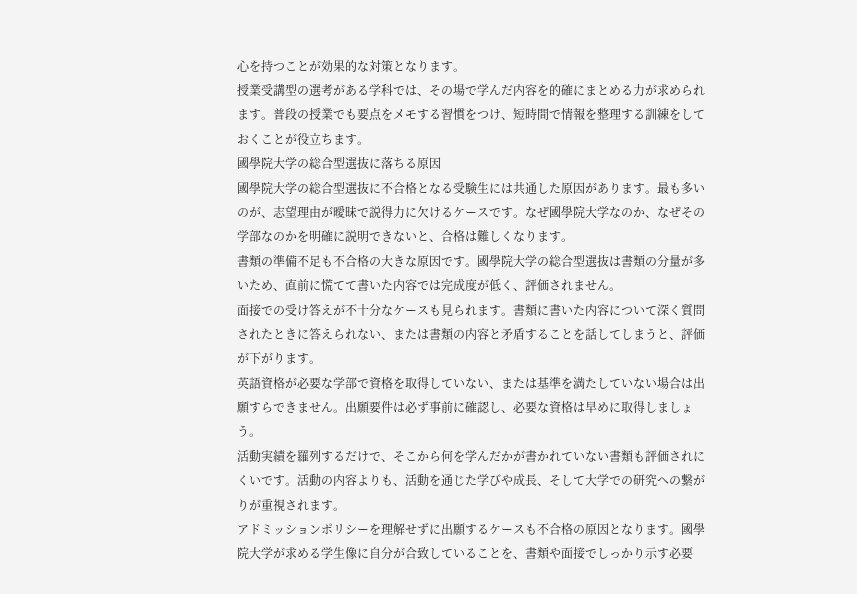心を持つことが効果的な対策となります。
授業受講型の選考がある学科では、その場で学んだ内容を的確にまとめる力が求められます。普段の授業でも要点をメモする習慣をつけ、短時間で情報を整理する訓練をしておくことが役立ちます。
國學院大学の総合型選抜に落ちる原因
國學院大学の総合型選抜に不合格となる受験生には共通した原因があります。最も多いのが、志望理由が曖昧で説得力に欠けるケースです。なぜ國學院大学なのか、なぜその学部なのかを明確に説明できないと、合格は難しくなります。
書類の準備不足も不合格の大きな原因です。國學院大学の総合型選抜は書類の分量が多いため、直前に慌てて書いた内容では完成度が低く、評価されません。
面接での受け答えが不十分なケースも見られます。書類に書いた内容について深く質問されたときに答えられない、または書類の内容と矛盾することを話してしまうと、評価が下がります。
英語資格が必要な学部で資格を取得していない、または基準を満たしていない場合は出願すらできません。出願要件は必ず事前に確認し、必要な資格は早めに取得しましょう。
活動実績を羅列するだけで、そこから何を学んだかが書かれていない書類も評価されにくいです。活動の内容よりも、活動を通じた学びや成長、そして大学での研究への繋がりが重視されます。
アドミッションポリシーを理解せずに出願するケースも不合格の原因となります。國學院大学が求める学生像に自分が合致していることを、書類や面接でしっかり示す必要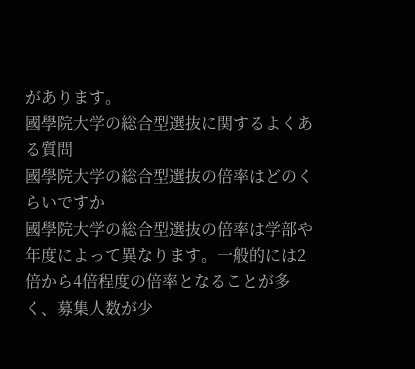があります。
國學院大学の総合型選抜に関するよくある質問
國學院大学の総合型選抜の倍率はどのくらいですか
國學院大学の総合型選抜の倍率は学部や年度によって異なります。一般的には2倍から4倍程度の倍率となることが多く、募集人数が少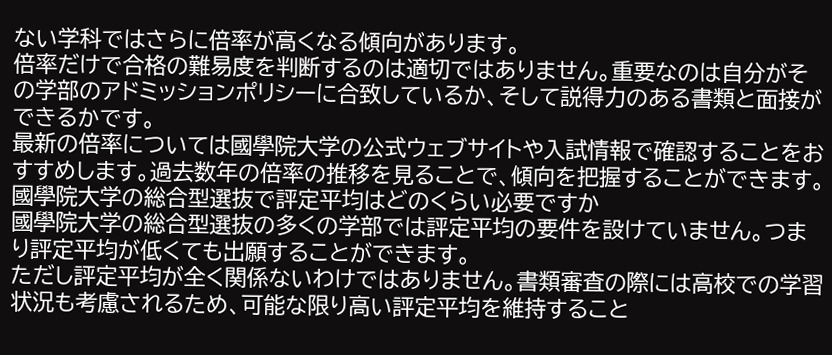ない学科ではさらに倍率が高くなる傾向があります。
倍率だけで合格の難易度を判断するのは適切ではありません。重要なのは自分がその学部のアドミッションポリシーに合致しているか、そして説得力のある書類と面接ができるかです。
最新の倍率については國學院大学の公式ウェブサイトや入試情報で確認することをおすすめします。過去数年の倍率の推移を見ることで、傾向を把握することができます。
國學院大学の総合型選抜で評定平均はどのくらい必要ですか
國學院大学の総合型選抜の多くの学部では評定平均の要件を設けていません。つまり評定平均が低くても出願することができます。
ただし評定平均が全く関係ないわけではありません。書類審査の際には高校での学習状況も考慮されるため、可能な限り高い評定平均を維持すること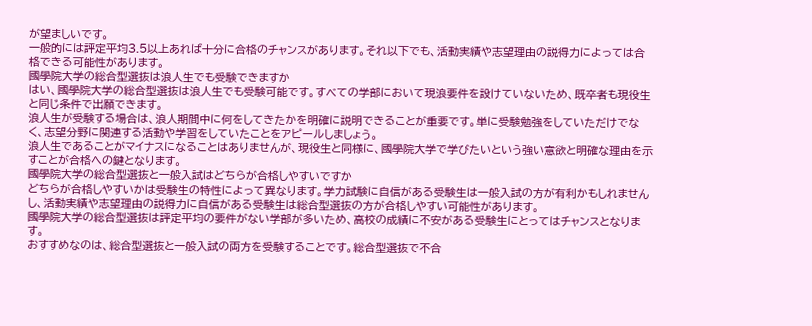が望ましいです。
一般的には評定平均3.5以上あれば十分に合格のチャンスがあります。それ以下でも、活動実績や志望理由の説得力によっては合格できる可能性があります。
國學院大学の総合型選抜は浪人生でも受験できますか
はい、國學院大学の総合型選抜は浪人生でも受験可能です。すべての学部において現浪要件を設けていないため、既卒者も現役生と同じ条件で出願できます。
浪人生が受験する場合は、浪人期間中に何をしてきたかを明確に説明できることが重要です。単に受験勉強をしていただけでなく、志望分野に関連する活動や学習をしていたことをアピールしましょう。
浪人生であることがマイナスになることはありませんが、現役生と同様に、國學院大学で学びたいという強い意欲と明確な理由を示すことが合格への鍵となります。
國學院大学の総合型選抜と一般入試はどちらが合格しやすいですか
どちらが合格しやすいかは受験生の特性によって異なります。学力試験に自信がある受験生は一般入試の方が有利かもしれませんし、活動実績や志望理由の説得力に自信がある受験生は総合型選抜の方が合格しやすい可能性があります。
國學院大学の総合型選抜は評定平均の要件がない学部が多いため、高校の成績に不安がある受験生にとってはチャンスとなります。
おすすめなのは、総合型選抜と一般入試の両方を受験することです。総合型選抜で不合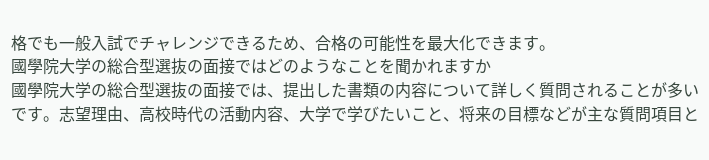格でも一般入試でチャレンジできるため、合格の可能性を最大化できます。
國學院大学の総合型選抜の面接ではどのようなことを聞かれますか
國學院大学の総合型選抜の面接では、提出した書類の内容について詳しく質問されることが多いです。志望理由、高校時代の活動内容、大学で学びたいこと、将来の目標などが主な質問項目と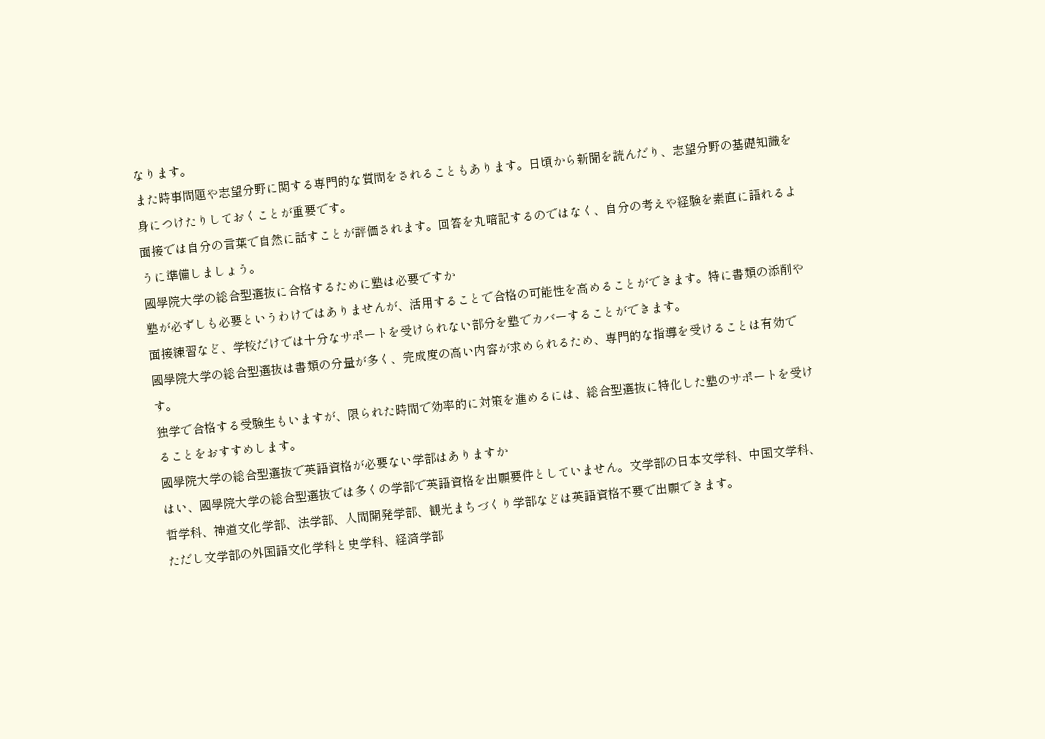なります。
また時事問題や志望分野に関する専門的な質問をされることもあります。日頃から新聞を読んだり、志望分野の基礎知識を身につけたりしておくことが重要です。
面接では自分の言葉で自然に話すことが評価されます。回答を丸暗記するのではなく、自分の考えや経験を素直に語れるように準備しましょう。
國學院大学の総合型選抜に合格するために塾は必要ですか
塾が必ずしも必要というわけではありませんが、活用することで合格の可能性を高めることができます。特に書類の添削や面接練習など、学校だけでは十分なサポートを受けられない部分を塾でカバーすることができます。
國學院大学の総合型選抜は書類の分量が多く、完成度の高い内容が求められるため、専門的な指導を受けることは有効です。
独学で合格する受験生もいますが、限られた時間で効率的に対策を進めるには、総合型選抜に特化した塾のサポートを受けることをおすすめします。
國學院大学の総合型選抜で英語資格が必要ない学部はありますか
はい、國學院大学の総合型選抜では多くの学部で英語資格を出願要件としていません。文学部の日本文学科、中国文学科、哲学科、神道文化学部、法学部、人間開発学部、観光まちづくり学部などは英語資格不要で出願できます。
ただし文学部の外国語文化学科と史学科、経済学部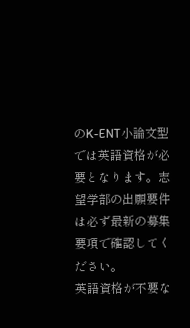のK-ENT小論文型では英語資格が必要となります。志望学部の出願要件は必ず最新の募集要項で確認してください。
英語資格が不要な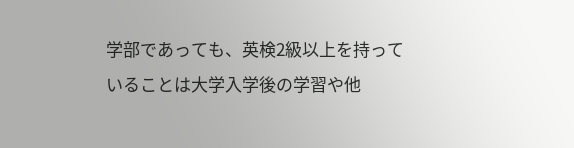学部であっても、英検2級以上を持っていることは大学入学後の学習や他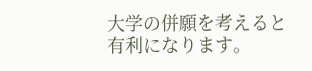大学の併願を考えると有利になります。